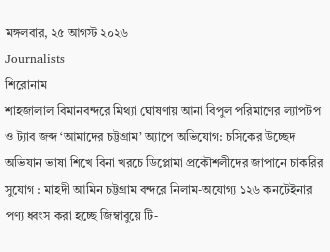মঙ্গলবার, ২৫ আগস্ট ২০২৬
Journalists
শিরোনাম
শাহজালাল বিমানবন্দরে মিথ্যা ঘোষণায় আনা বিপুল পরিমাণের ল্যাপটপ ও ট্যাব জব্দ ‘আমাদের চট্টগ্রাম’ অ্যাপে অভিযোগ: চসিকের উচ্ছেদ অভিযান ভাষা শিখে বিনা খরচে ডিপ্লোমা প্রকৌশলীদের জাপানে চাকরির সুযোগ : মাহদী আমিন চট্টগ্রাম বন্দরে নিলাম-অযোগ্য ১২৬ কনটেইনার পণ্য ধ্বংস করা হচ্ছে জিম্বাবুয়ে টি-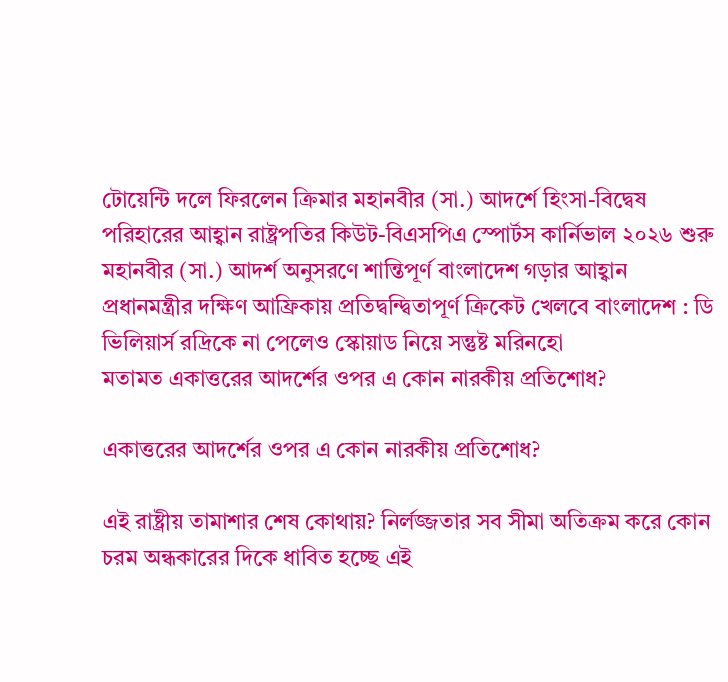টোয়েন্টি দলে ফিরলেন ক্রিমার মহানবীর (সা.) আদর্শে হিংসা-বিদ্বেষ পরিহারের আহ্বান রাষ্ট্রপতির কিউট-বিএসপিএ স্পোর্টস কার্নিভাল ২০২৬ শুরু মহানবীর (সা.) আদর্শ অনুসরণে শান্তিপূর্ণ বাংলাদেশ গড়ার আহ্বান প্রধানমন্ত্রীর দক্ষিণ আফ্রিকায় প্রতিদ্বন্দ্বিতাপূর্ণ ক্রিকেট খেলবে বাংলাদেশ : ডি ভিলিয়ার্স রদ্রিকে না পেলেও স্কোয়াড নিয়ে সন্তুষ্ট মরিনহো
মতামত একাত্তরের আদর্শের ওপর এ কোন নারকীয় প্রতিশোধ?

একাত্তরের আদর্শের ওপর এ কোন নারকীয় প্রতিশোধ?

এই রাষ্ট্রীয় তামাশার শেষ কোথায়? নির্লজ্জতার সব সীমা অতিক্রম করে কোন চরম অন্ধকারের দিকে ধাবিত হচ্ছে এই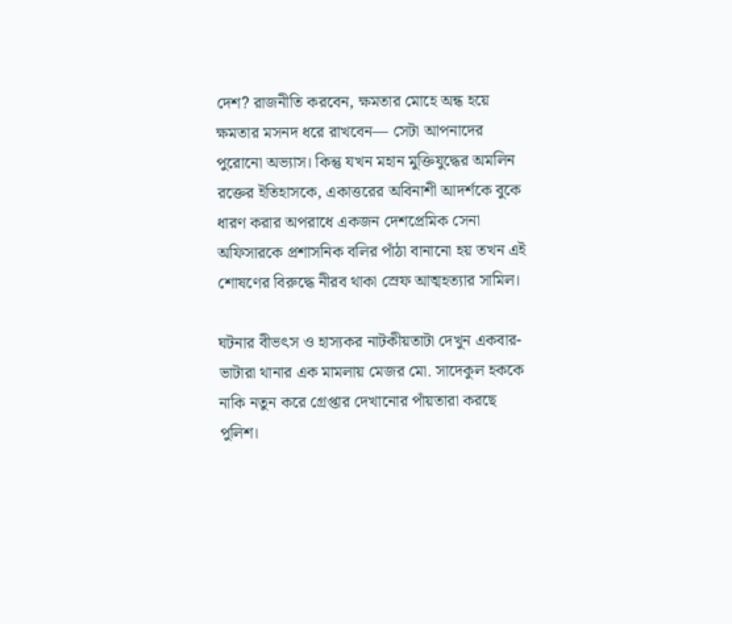দেশ? রাজনীতি করবেন, ক্ষমতার মোহে অন্ধ হয়ে ক্ষমতার মসনদ ধরে রাখবেন— সেটা আপনাদের পুরোনো অভ্যাস। কিন্তু যখন মহান মুক্তিযুদ্ধের অমলিন রক্তের ইতিহাসকে, একাত্তরের অবিনাশী আদর্শকে বুকে ধারণ করার অপরাধে একজন দেশপ্রেমিক সেনা অফিসারকে প্রশাসনিক বলির পাঁঠা বানানো হয় তখন এই শোষণের বিরুদ্ধে নীরব থাকা স্রেফ আত্মহত্যার সামিল।

ঘটনার বীভৎস ও হাস্যকর নাটকীয়তাটা দেখুন একবার- ভাটারা থানার এক মামলায় মেজর মো. সাদেকুল হককে নাকি নতুন করে গ্রেপ্তার দেখানোর পাঁয়তারা করছে পুলিশ।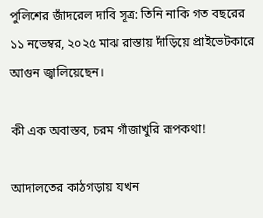পুলিশের জাঁদরেল দাবি সূত্র: তিনি নাকি গত বছরের ১১ নভেম্বর, ২০২৫ মাঝ রাস্তায় দাঁড়িয়ে প্রাইভেটকারে আগুন জ্বালিয়েছেন।

কী এক অবাস্তব, চরম গাঁজাখুরি রূপকথা!

আদালতের কাঠগড়ায় যখন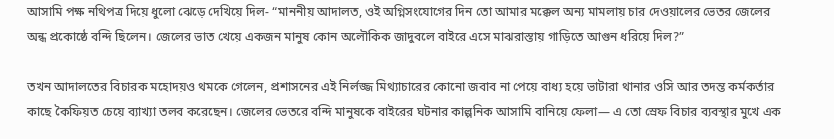আসামি পক্ষ নথিপত্র দিয়ে ধুলো ঝেড়ে দেখিয়ে দিল- “মাননীয় আদালত, ওই অগ্নিসংযোগের দিন তো আমার মক্কেল অন্য মামলায় চার দেওয়ালের ভেতর জেলের অন্ধ প্রকোষ্ঠে বন্দি ছিলেন। জেলের ভাত খেয়ে একজন মানুষ কোন অলৌকিক জাদুবলে বাইরে এসে মাঝরাস্তায় গাড়িতে আগুন ধরিয়ে দিল?”

তখন আদালতের বিচারক মহোদয়ও থমকে গেলেন, প্রশাসনের এই নির্লজ্জ মিথ্যাচারের কোনো জবাব না পেয়ে বাধ্য হয়ে ভাটারা থানার ওসি আর তদন্ত কর্মকর্তার কাছে কৈফিয়ত চেয়ে ব্যাখ্যা তলব করেছেন। জেলের ভেতরে বন্দি মানুষকে বাইরের ঘটনার কাল্পনিক আসামি বানিয়ে ফেলা— এ তো স্রেফ বিচার ব্যবস্থার মুখে এক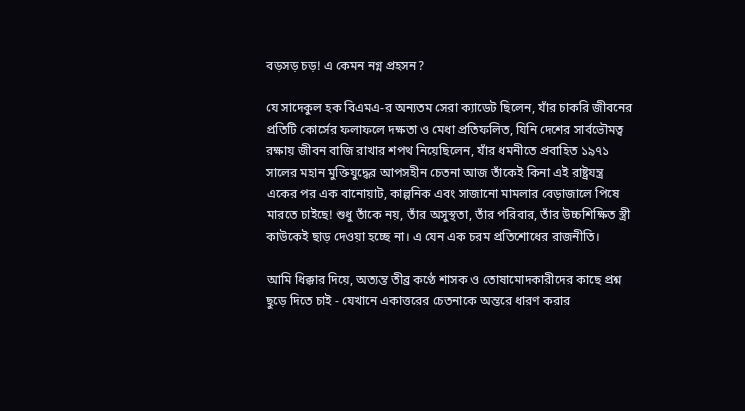বড়সড় চড়! এ কেমন নগ্ন প্রহসন?

যে সাদেকুল হক বিএমএ-র অন্যতম সেরা ক্যাডেট ছিলেন, যাঁর চাকরি জীবনের প্রতিটি কোর্সের ফলাফলে দক্ষতা ও মেধা প্রতিফলিত, যিনি দেশের সার্বভৌমত্ব রক্ষায় জীবন বাজি রাখার শপথ নিয়েছিলেন, যাঁর ধমনীতে প্রবাহিত ১৯৭১ সালের মহান মুক্তিযুদ্ধের আপসহীন চেতনা আজ তাঁকেই কিনা এই রাষ্ট্রযন্ত্র একের পর এক বানোয়াট, কাল্পনিক এবং সাজানো মামলার বেড়াজালে পিষে মারতে চাইছে! শুধু তাঁকে নয়, তাঁর অসুস্থতা, তাঁর পরিবার, তাঁর উচ্চশিক্ষিত স্ত্রী কাউকেই ছাড় দেওয়া হচ্ছে না। এ যেন এক চরম প্রতিশোধের রাজনীতি।

আমি ধিক্কার দিয়ে, অত্যন্ত তীব্র কণ্ঠে শাসক ও তোষামোদকারীদের কাছে প্রশ্ন ছুড়ে দিতে চাই - যেখানে একাত্তরের চেতনাকে অন্তরে ধারণ করার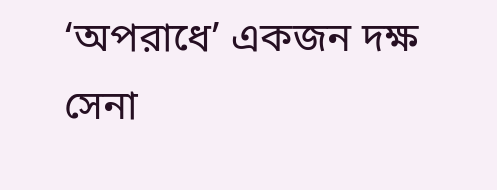‘অপরাধে’ একজন দক্ষ সেনা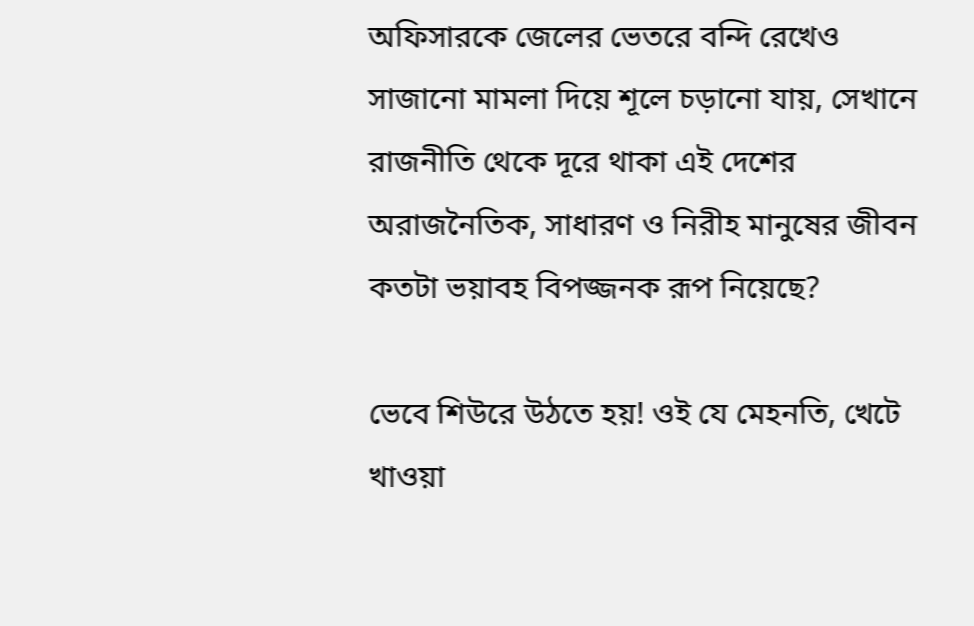অফিসারকে জেলের ভেতরে বন্দি রেখেও সাজানো মামলা দিয়ে শূলে চড়ানো যায়, সেখানে রাজনীতি থেকে দূরে থাকা এই দেশের অরাজনৈতিক, সাধারণ ও নিরীহ মানুষের জীবন কতটা ভয়াবহ বিপজ্জনক রূপ নিয়েছে?

ভেবে শিউরে উঠতে হয়! ওই যে মেহনতি, খেটে খাওয়া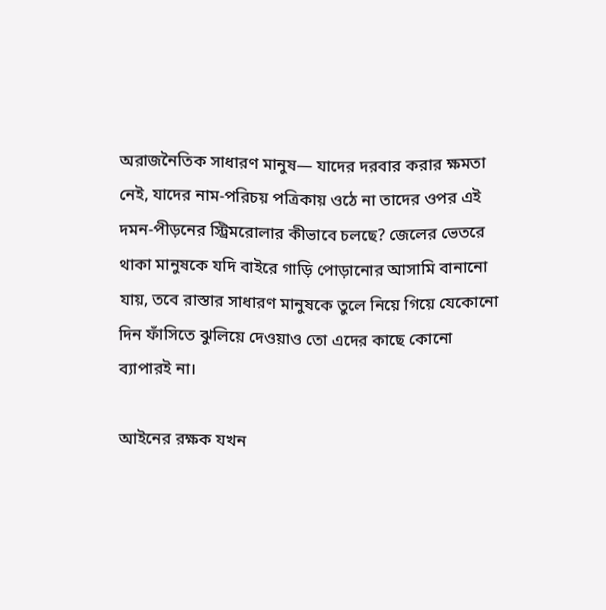অরাজনৈতিক সাধারণ মানুষ— যাদের দরবার করার ক্ষমতা নেই, যাদের নাম-পরিচয় পত্রিকায় ওঠে না তাদের ওপর এই দমন-পীড়নের স্ট্রিমরোলার কীভাবে চলছে? জেলের ভেতরে থাকা মানুষকে যদি বাইরে গাড়ি পোড়ানোর আসামি বানানো যায়, তবে রাস্তার সাধারণ মানুষকে তুলে নিয়ে গিয়ে যেকোনো দিন ফাঁসিতে ঝুলিয়ে দেওয়াও তো এদের কাছে কোনো ব্যাপারই না।

আইনের রক্ষক যখন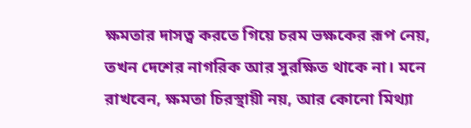ক্ষমতার দাসত্ব করতে গিয়ে চরম ভক্ষকের রূপ নেয়, তখন দেশের নাগরিক আর সুরক্ষিত থাকে না। মনে রাখবেন, ক্ষমতা চিরস্থায়ী নয়, আর কোনো মিথ্যা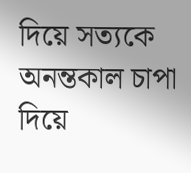দিয়ে সত্যকে অনন্তকাল চাপা দিয়ে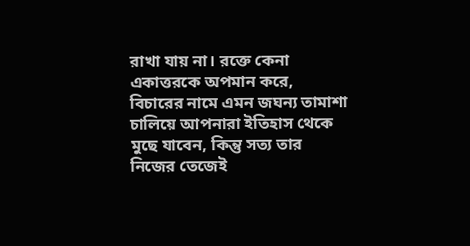রাখা যায় না। রক্তে কেনা একাত্তরকে অপমান করে, বিচারের নামে এমন জঘন্য তামাশা চালিয়ে আপনারা ইতিহাস থেকে মুছে যাবেন, কিন্তু সত্য তার নিজের তেজেই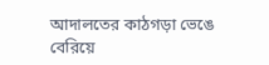আদালতের কাঠগড়া ভেঙে বেরিয়ে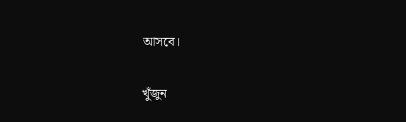আসবে।

খুঁজুন